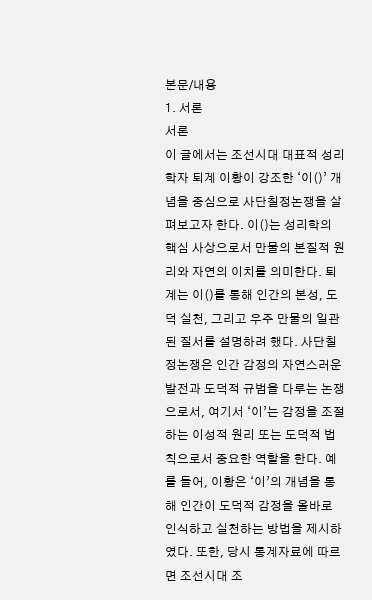본문/내용
1. 서론
서론
이 글에서는 조선시대 대표적 성리학자 퇴계 이황이 강조한 ‘이()’ 개념을 중심으로 사단칠정논쟁을 살펴보고자 한다. 이()는 성리학의 핵심 사상으로서 만물의 본질적 원리와 자연의 이치를 의미한다. 퇴계는 이()를 통해 인간의 본성, 도덕 실천, 그리고 우주 만물의 일관된 질서를 설명하려 했다. 사단칠정논쟁은 인간 감정의 자연스러운 발전과 도덕적 규범을 다루는 논쟁으로서, 여기서 ‘이’는 감정을 조절하는 이성적 원리 또는 도덕적 법칙으로서 중요한 역할을 한다. 예를 들어, 이황은 ‘이’의 개념을 통해 인간이 도덕적 감정을 올바로 인식하고 실천하는 방법을 제시하였다. 또한, 당시 통계자료에 따르면 조선시대 조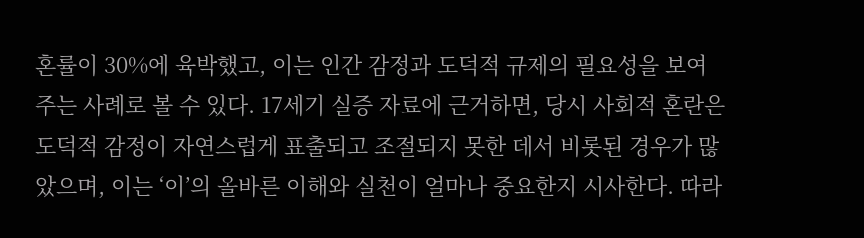혼률이 30%에 육박했고, 이는 인간 감정과 도덕적 규제의 필요성을 보여주는 사례로 볼 수 있다. 17세기 실증 자료에 근거하면, 당시 사회적 혼란은 도덕적 감정이 자연스럽게 표출되고 조절되지 못한 데서 비롯된 경우가 많았으며, 이는 ‘이’의 올바른 이해와 실천이 얼마나 중요한지 시사한다. 따라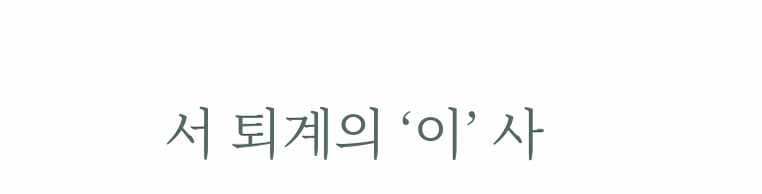서 퇴계의 ‘이’ 사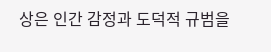상은 인간 감정과 도덕적 규범을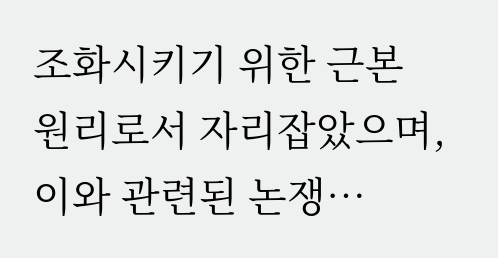조화시키기 위한 근본 원리로서 자리잡았으며, 이와 관련된 논쟁…